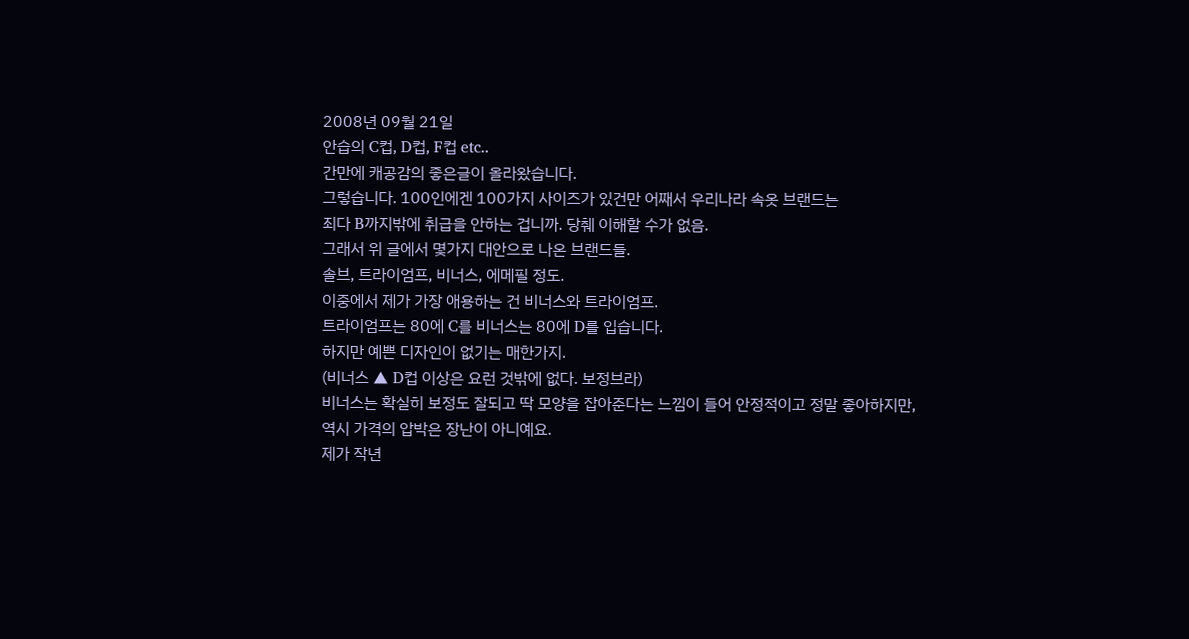2008년 09월 21일
안습의 C컵, D컵, F컵 etc..
간만에 캐공감의 좋은글이 올라왔습니다.
그렇습니다. 100인에겐 100가지 사이즈가 있건만 어째서 우리나라 속옷 브랜드는
죄다 B까지밖에 취급을 안하는 겁니까. 당췌 이해할 수가 없음.
그래서 위 글에서 몇가지 대안으로 나온 브랜드들.
솔브, 트라이엄프, 비너스, 에메필 정도.
이중에서 제가 가장 애용하는 건 비너스와 트라이엄프.
트라이엄프는 80에 C를 비너스는 80에 D를 입습니다.
하지만 예쁜 디자인이 없기는 매한가지.
(비너스 ▲ D컵 이상은 요런 것밖에 없다. 보정브라)
비너스는 확실히 보정도 잘되고 딱 모양을 잡아준다는 느낌이 들어 안정적이고 정말 좋아하지만,
역시 가격의 압박은 장난이 아니예요.
제가 작년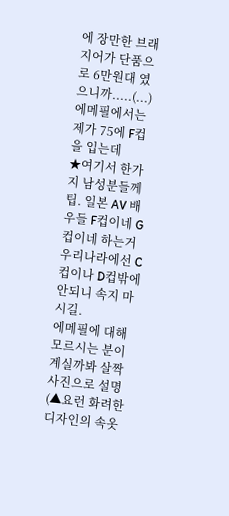에 장만한 브래지어가 단품으로 6만원대 였으니까.....(...)
에메필에서는 제가 75에 F컵을 입는데
★여기서 한가지 남성분들께 팁. 일본 AV 배우들 F컵이네 G컵이네 하는거
우리나라에선 C컵이나 D컵밖에 안되니 속지 마시길.
에메필에 대해 모르시는 분이 계실까봐 살짝 사진으로 설명
(▲요런 화려한 디자인의 속옷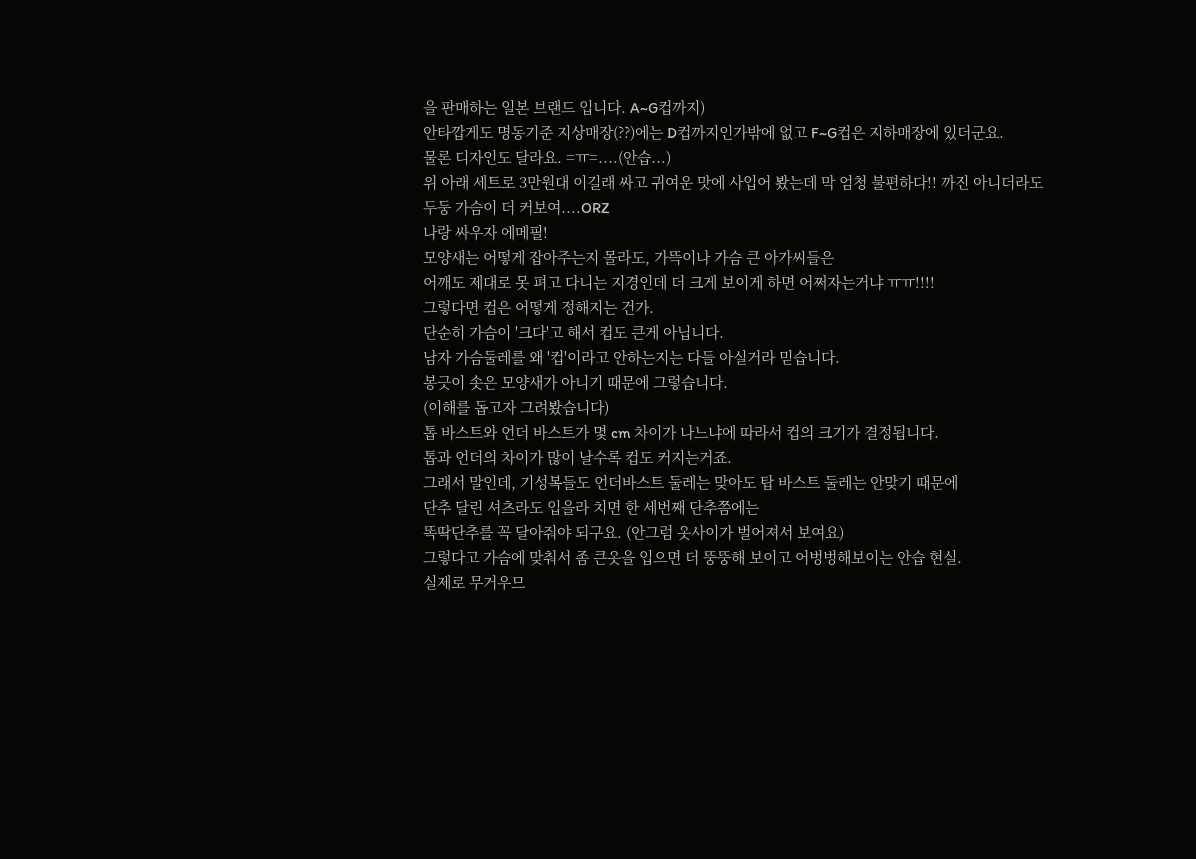을 판매하는 일본 브랜드 입니다. A~G컵까지)
안타깝게도 명동기준 지상매장(??)에는 D컵까지인가밖에 없고 F~G컵은 지하매장에 있더군요.
물론 디자인도 달라요. =ㅠ=....(안습...)
위 아래 세트로 3만원대 이길래 싸고 귀여운 맛에 사입어 봤는데 막 엄청 불편하다!! 까진 아니더라도
두둥 가슴이 더 커보여....ORZ
나랑 싸우자 에메필!
모양새는 어떻게 잡아주는지 몰라도, 가뜩이나 가슴 큰 아가씨들은
어깨도 제대로 못 펴고 다니는 지경인데 더 크게 보이게 하면 어쩌자는거냐 ㅠㅠ!!!!
그렇다면 컵은 어떻게 정해지는 건가.
단순히 가슴이 '크다'고 해서 컵도 큰게 아닙니다.
남자 가슴둘레를 왜 '컵'이라고 안하는지는 다들 아실거라 믿습니다.
봉긋이 솟은 모양새가 아니기 때문에 그렇습니다.
(이해를 돕고자 그려봤습니다)
톱 바스트와 언더 바스트가 몇 cm 차이가 나느냐에 따라서 컵의 크기가 결정됩니다.
톱과 언더의 차이가 많이 날수록 컵도 커지는거죠.
그래서 말인데, 기성복들도 언더바스트 둘레는 맞아도 탑 바스트 둘레는 안맞기 때문에
단추 달린 셔츠라도 입을라 치면 한 세번째 단추쯤에는
똑딱단추를 꼭 달아줘야 되구요. (안그럼 옷사이가 벌어져서 보여요)
그렇다고 가슴에 맞춰서 좀 큰옷을 입으면 더 뚱뚱해 보이고 어벙벙해보이는 안습 현실.
실제로 무거우므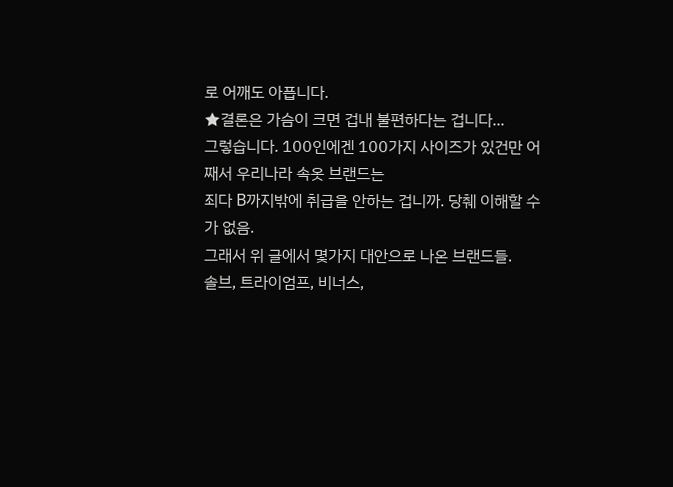로 어깨도 아픕니다.
★결론은 가슴이 크면 겁내 불편하다는 겁니다...
그렇습니다. 100인에겐 100가지 사이즈가 있건만 어째서 우리나라 속옷 브랜드는
죄다 B까지밖에 취급을 안하는 겁니까. 당췌 이해할 수가 없음.
그래서 위 글에서 몇가지 대안으로 나온 브랜드들.
솔브, 트라이엄프, 비너스,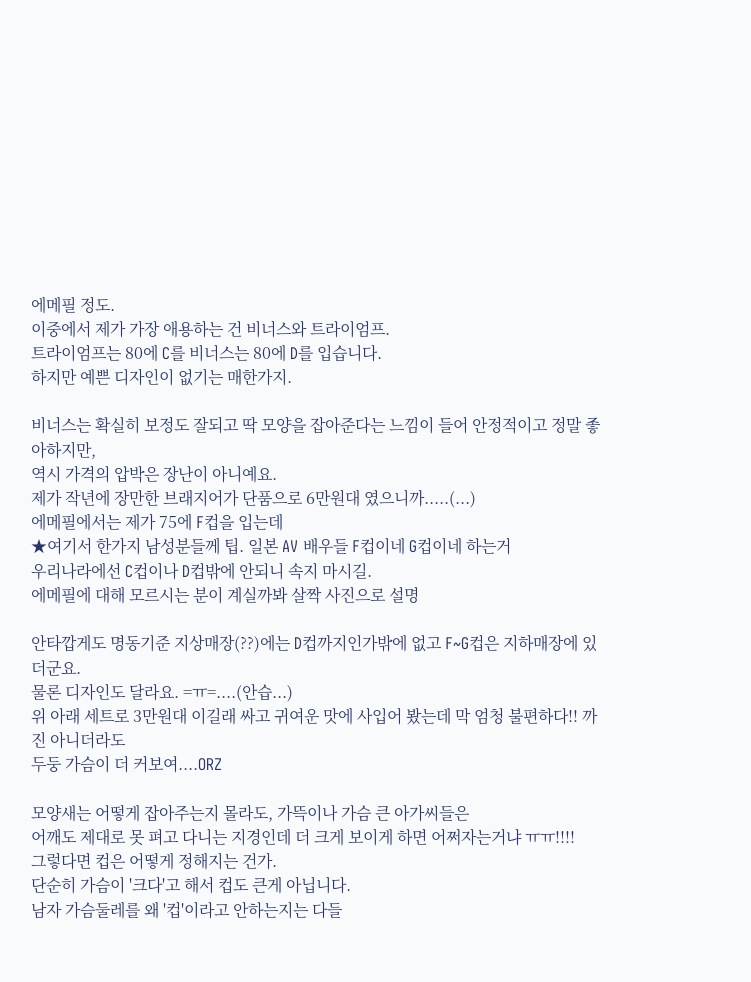에메필 정도.
이중에서 제가 가장 애용하는 건 비너스와 트라이엄프.
트라이엄프는 80에 C를 비너스는 80에 D를 입습니다.
하지만 예쁜 디자인이 없기는 매한가지.

비너스는 확실히 보정도 잘되고 딱 모양을 잡아준다는 느낌이 들어 안정적이고 정말 좋아하지만,
역시 가격의 압박은 장난이 아니예요.
제가 작년에 장만한 브래지어가 단품으로 6만원대 였으니까.....(...)
에메필에서는 제가 75에 F컵을 입는데
★여기서 한가지 남성분들께 팁. 일본 AV 배우들 F컵이네 G컵이네 하는거
우리나라에선 C컵이나 D컵밖에 안되니 속지 마시길.
에메필에 대해 모르시는 분이 계실까봐 살짝 사진으로 설명

안타깝게도 명동기준 지상매장(??)에는 D컵까지인가밖에 없고 F~G컵은 지하매장에 있더군요.
물론 디자인도 달라요. =ㅠ=....(안습...)
위 아래 세트로 3만원대 이길래 싸고 귀여운 맛에 사입어 봤는데 막 엄청 불편하다!! 까진 아니더라도
두둥 가슴이 더 커보여....ORZ

모양새는 어떻게 잡아주는지 몰라도, 가뜩이나 가슴 큰 아가씨들은
어깨도 제대로 못 펴고 다니는 지경인데 더 크게 보이게 하면 어쩌자는거냐 ㅠㅠ!!!!
그렇다면 컵은 어떻게 정해지는 건가.
단순히 가슴이 '크다'고 해서 컵도 큰게 아닙니다.
남자 가슴둘레를 왜 '컵'이라고 안하는지는 다들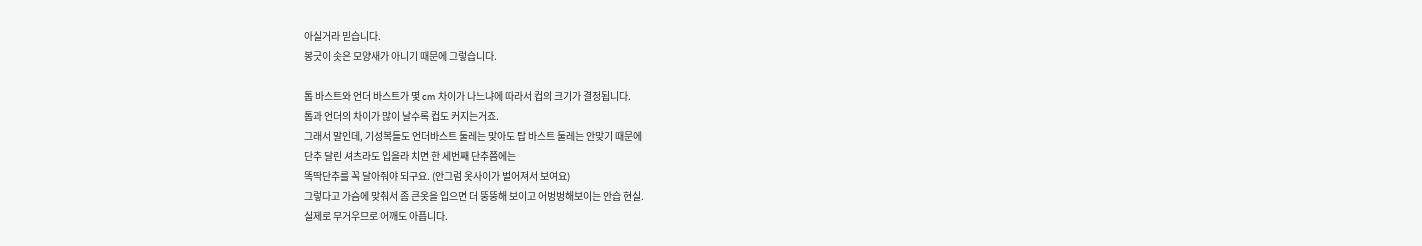아실거라 믿습니다.
봉긋이 솟은 모양새가 아니기 때문에 그렇습니다.

톱 바스트와 언더 바스트가 몇 cm 차이가 나느냐에 따라서 컵의 크기가 결정됩니다.
톱과 언더의 차이가 많이 날수록 컵도 커지는거죠.
그래서 말인데, 기성복들도 언더바스트 둘레는 맞아도 탑 바스트 둘레는 안맞기 때문에
단추 달린 셔츠라도 입을라 치면 한 세번째 단추쯤에는
똑딱단추를 꼭 달아줘야 되구요. (안그럼 옷사이가 벌어져서 보여요)
그렇다고 가슴에 맞춰서 좀 큰옷을 입으면 더 뚱뚱해 보이고 어벙벙해보이는 안습 현실.
실제로 무거우므로 어깨도 아픕니다.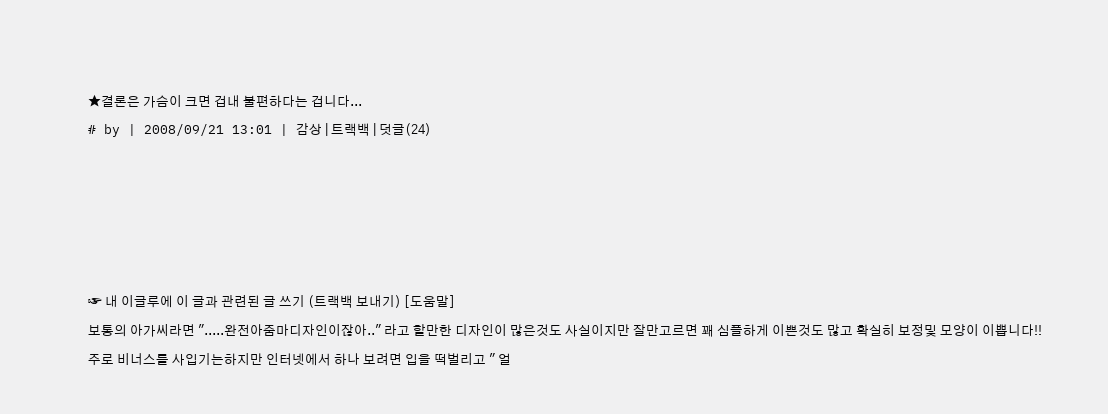★결론은 가슴이 크면 겁내 불편하다는 겁니다...
# by | 2008/09/21 13:01 | 감상 | 트랙백 | 덧글(24)





☞ 내 이글루에 이 글과 관련된 글 쓰기 (트랙백 보내기) [도움말]
보통의 아가씨라면 ".....완전아줌마디자인이잖아.." 라고 할만한 디자인이 많은것도 사실이지만 잘만고르면 꽤 심플하게 이쁜것도 많고 확실히 보정및 모양이 이쁩니다!!
주로 비너스를 사입기는하지만 인터넷에서 하나 보려면 입을 떡벌리고 " 얼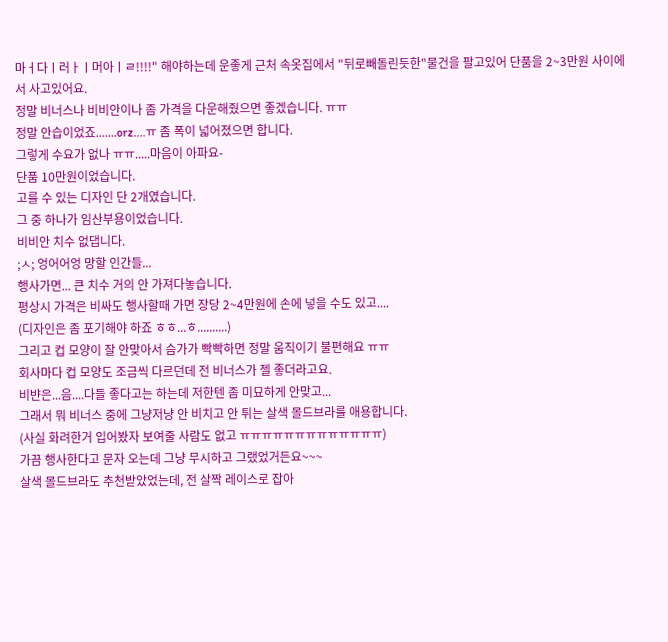마ㅓ다ㅣ러ㅏㅣ머아ㅣㄹ!!!!" 해야하는데 운좋게 근처 속옷집에서 "뒤로빼돌린듯한"물건을 팔고있어 단품을 2~3만원 사이에서 사고있어요.
정말 비너스나 비비안이나 좀 가격을 다운해줬으면 좋겠습니다. ㅠㅠ
정말 안습이었죠.......orz....ㅠ 좀 폭이 넓어졌으면 합니다.
그렇게 수요가 없나 ㅠㅠ.....마음이 아파요-
단품 10만원이었습니다.
고를 수 있는 디자인 단 2개였습니다.
그 중 하나가 임산부용이었습니다.
비비안 치수 없댑니다.
;ㅅ; 엉어어엉 망할 인간들...
행사가면... 큰 치수 거의 안 가져다놓습니다.
평상시 가격은 비싸도 행사할때 가면 장당 2~4만원에 손에 넣을 수도 있고....
(디자인은 좀 포기해야 하죠 ㅎㅎ...ㅎ..........)
그리고 컵 모양이 잘 안맞아서 슴가가 빡빡하면 정말 움직이기 불편해요 ㅠㅠ
회사마다 컵 모양도 조금씩 다르던데 전 비너스가 젤 좋더라고요.
비뱐은...음....다들 좋다고는 하는데 저한텐 좀 미묘하게 안맞고...
그래서 뭐 비너스 중에 그냥저냥 안 비치고 안 튀는 살색 몰드브라를 애용합니다.
(사실 화려한거 입어봤자 보여줄 사람도 없고 ㅠㅠㅠㅠㅠㅠㅠㅠㅠㅠㅠㅠㅠ)
가끔 행사한다고 문자 오는데 그냥 무시하고 그랬었거든요~~~
살색 몰드브라도 추천받았었는데, 전 살짝 레이스로 잡아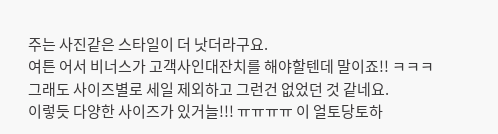주는 사진같은 스타일이 더 낫더라구요.
여튼 어서 비너스가 고객사인대잔치를 해야할텐데 말이죠!! ㅋㅋㅋ
그래도 사이즈별로 세일 제외하고 그런건 없었던 것 같네요.
이렇듯 다양한 사이즈가 있거늘!!! ㅠㅠㅠㅠ 이 얼토당토하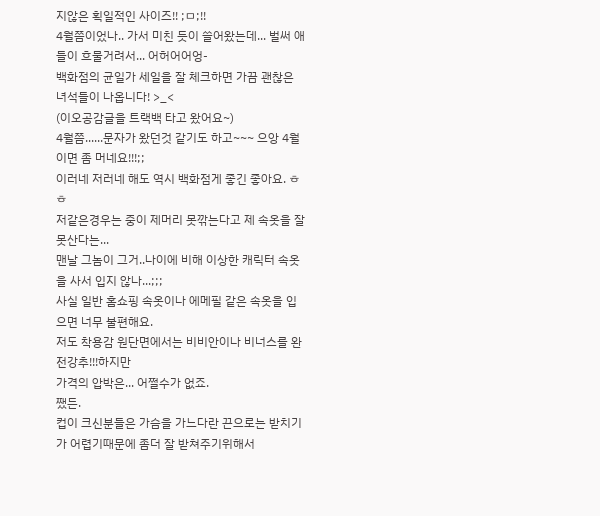지않은 획일적인 사이즈!! ;ㅁ;!!
4월쯤이었나.. 가서 미친 듯이 쓸어왔는데... 벌써 애들이 흐물거려서... 어허어어엉-
백화점의 균일가 세일을 잘 체크하면 가끔 괜찮은 녀석들이 나옵니다! >_<
(이오공감글을 트랙백 타고 왔어요~)
4월쯤......문자가 왔던것 같기도 하고~~~ 으앙 4월이면 좀 머네요!!!;;
이러네 저러네 해도 역시 백화점게 좋긴 좋아요. ㅎㅎ
저같은경우는 중이 제머리 못깎는다고 제 속옷을 잘 못산다는...
맨날 그놈이 그거..나이에 비해 이상한 캐릭터 속옷을 사서 입지 않나...;;;
사실 일반 홈쇼핑 속옷이나 에메필 같은 속옷을 입으면 너무 불편해요.
저도 착용감 원단면에서는 비비안이나 비너스를 완전강추!!!하지만
가격의 압박은... 어쩔수가 없죠.
쨌든.
컵이 크신분들은 가슴을 가느다란 끈으로는 받치기가 어렵기때문에 좀더 잘 받쳐주기위해서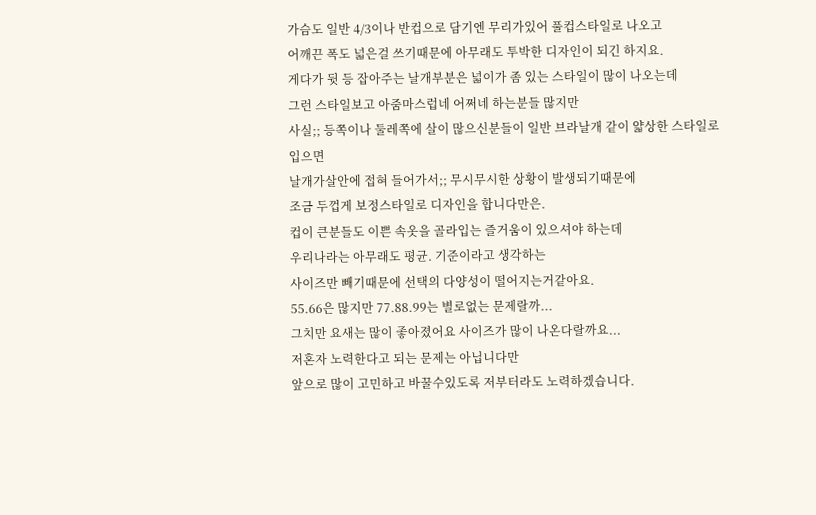가슴도 일반 4/3이나 반컵으로 담기엔 무리가있어 풀컵스타일로 나오고
어깨끈 폭도 넓은걸 쓰기때문에 아무래도 투박한 디자인이 되긴 하지요.
게다가 뒷 등 잡아주는 날개부분은 넓이가 좀 있는 스타일이 많이 나오는데
그런 스타일보고 아줌마스럽네 어쩌네 하는분들 많지만
사실;; 등쪽이나 둘레쪽에 살이 많으신분들이 일반 브라날개 같이 얇상한 스타일로 입으면
날개가살안에 접혀 들어가서;; 무시무시한 상황이 발생되기때문에
조금 두껍게 보정스타일로 디자인을 합니다만은.
컵이 큰분들도 이쁜 속옷을 골라입는 즐거움이 있으셔야 하는데
우리나라는 아무래도 평균. 기준이라고 생각하는
사이즈만 빼기때문에 선택의 다양성이 떨어지는거같아요.
55.66은 많지만 77.88.99는 별로없는 문제랄까...
그치만 요새는 많이 좋아졌어요 사이즈가 많이 나온다랄까요...
저혼자 노력한다고 되는 문제는 아닙니다만
앞으로 많이 고민하고 바꿀수있도록 저부터라도 노력하겠습니다.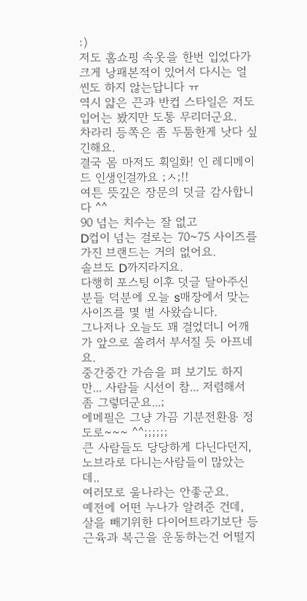:)
저도 홈쇼핑 속옷을 한번 입었다가 크게 낭패본적이 있어서 다시는 얼씬도 하지 않는답니다 ㅠ
역시 얇은 끈과 반컵 스타일은 저도 입어는 봤지만 도통 무리더군요.
차라리 등쪽은 좀 두툼한게 낫다 싶긴해요.
결국 몸 마저도 획일화! 인 레디메이드 인생인걸까요 ;ㅅ;!!
여튼 뜻깊은 장문의 덧글 감사합니다 ^^
90 넘는 치수는 잘 없고
D컵이 넘는 걸로는 70~75 사이즈를 가진 브랜드는 거의 없어요.
솔브도 D까지라지요.
다행히 포스팅 이후 덧글 달아주신 분들 덕분에 오늘 s매장에서 맞는 사이즈를 몇 벌 사왔습니다.
그나저나 오늘도 꽤 걸었더니 어깨가 앞으로 쏠려서 부서질 듯 아프네요.
중간중간 가슴을 펴 보기도 하지만... 사람들 시선이 참... 저렴해서 좀 그렇더군요...;
에메필은 그냥 가끔 기분전환용 정도로~~~ ^^;;;;;;
큰 사람들도 당당하게 다닌다던지, 노브라로 다니는사람들이 많았는데..
여러모로 울나라는 안좋군요.
예전에 어떤 누나가 알려준 건데,
살을 빼기위한 다이어트라기보단 등근육과 복근을 운동하는건 어떨지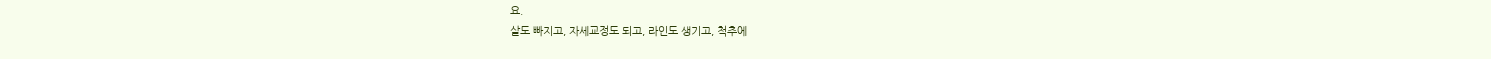요.
살도 빠지고, 자세교정도 되고, 라인도 생기고, 척추에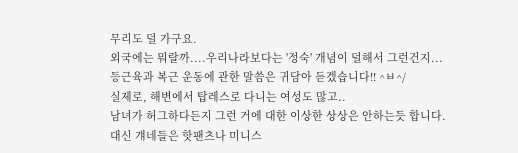무리도 덜 가구요.
외국에는 뭐랄까....우리나라보다는 '정숙' 개념이 덜해서 그런건지...
등근육과 복근 운동에 관한 말씀은 귀담아 듣겠습니다!! ^ㅂ^/
실제로, 해변에서 탑레스로 다니는 여성도 많고..
남녀가 허그하다든지 그런 거에 대한 이상한 상상은 안하는듯 합니다.
대신 걔네들은 핫팬츠나 미니스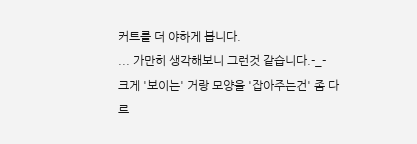커트를 더 야하게 봅니다.
... 가만히 생각해보니 그런것 같습니다.-_-
크게 '보이는' 거랑 모양을 '잡아주는건' 좀 다르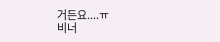거든요....ㅠ
비너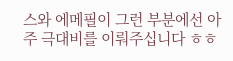스와 에메필이 그런 부분에선 아주 극대비를 이뤄주십니다 ㅎㅎ